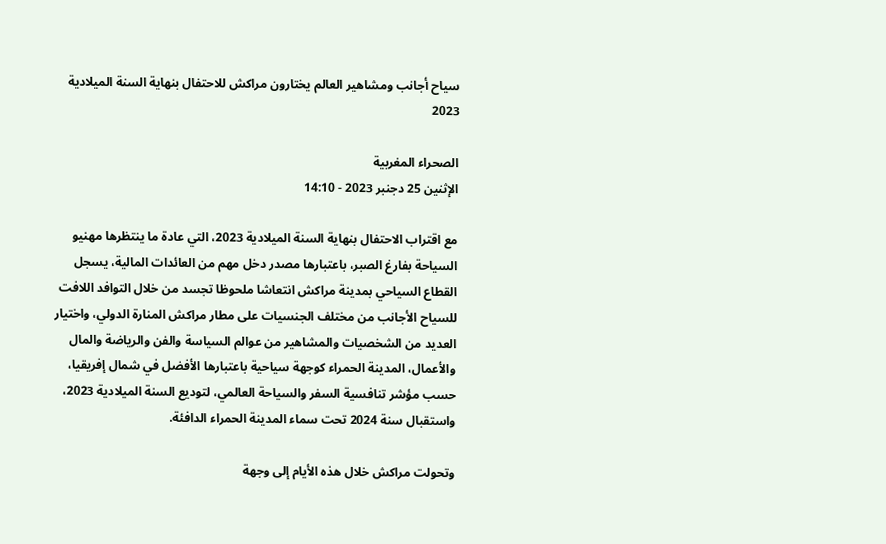سياح أجانب ومشاهير العالم يختارون مراكش للاحتفال بنهاية السنة الميلادية 2023

الصحراء المغربية
الإثنين 25 دجنبر 2023 - 14:10

مع اقتراب الاحتفال بنهاية السنة الميلادية 2023، التي عادة ما ينتظرها مهنيو السياحة بفارغ الصبر، باعتبارها مصدر دخل مهم من العائدات المالية، يسجل القطاع السياحي بمدينة مراكش انتعاشا ملحوظا تجسد من خلال التوافد اللافت للسياح الأجانب من مختلف الجنسيات على مطار مراكش المنارة الدولي، واختيار العديد من الشخصيات والمشاهير من عوالم السياسة والفن والرياضة والمال والأعمال، المدينة الحمراء كوجهة سياحية باعتبارها الأفضل في شمال إفريقيا، حسب مؤشر تنافسية السفر والسياحة العالمي، لتوديع السنة الميلادية 2023، واستقبال سنة 2024 تحت سماء المدينة الحمراء الدافئة.

وتحولت مراكش خلال هذه الأيام إلى وجهة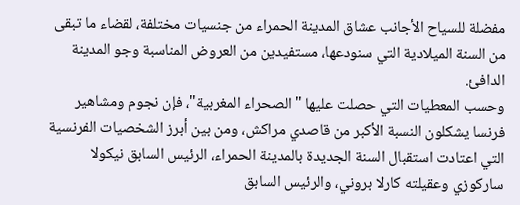مفضلة للسياح الأجانب عشاق المدينة الحمراء من جنسيات مختلفة، لقضاء ما تبقى من السنة الميلادية التي سنودعها، مستفيدين من العروض المناسبة وجو المدينة الدافئ.
وحسب المعطيات التي حصلت عليها "الصحراء المغربية"، فإن نجوم ومشاهير فرنسا يشكلون النسبة الأكبر من قاصدي مراكش، ومن بين أبرز الشخصيات الفرنسية التي اعتادت استقبال السنة الجديدة بالمدينة الحمراء، الرئيس السابق نيكولا ساركوزي وعقيلته كارلا بروني، والرئيس السابق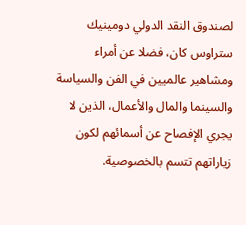لصندوق النقد الدولي دومينيك ستراوس كان، فضلا عن أمراء ومشاهير عالميين في الفن والسياسة والسينما والمال والأعمال، الذين لا يجري الإفصاح عن أسمائهم لكون زياراتهم تتسم بالخصوصية.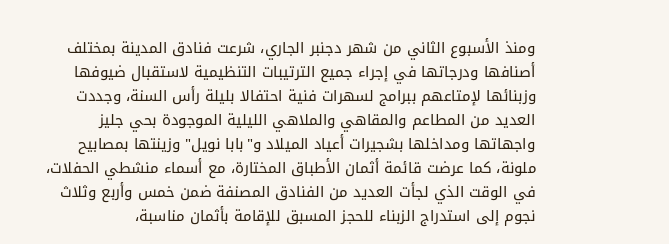ومنذ الأسبوع الثاني من شهر دجنبر الجاري، شرعت فنادق المدينة بمختلف أصنافها ودرجاتها في إجراء جميع الترتيبات التنظيمية لاستقبال ضيوفها وزبنائها لإمتاعهم ببرامج لسهرات فنية احتفالا بليلة رأس السنة، وجددت العديد من المطاعم والمقاهي والملاهي الليلية الموجودة بحي جليز واجهاتها ومداخلها بشجيرات أعياد الميلاد و"بابا نويل" وزينتها بمصابيح ملونة، كما عرضت قائمة أثمان الأطباق المختارة، مع أسماء منشطي الحفلات، في الوقت الذي لجأت العديد من الفنادق المصنفة ضمن خمس وأربع وثلاث نجوم إلى استدراج الزبناء للحجز المسبق للإقامة بأثمان مناسبة،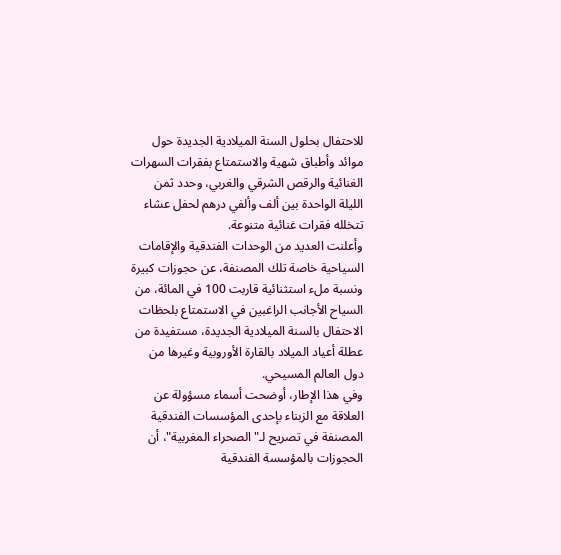للاحتفال بحلول السنة الميلادية الجديدة حول موائد وأطباق شهية والاستمتاع بفقرات السهرات الغنائية والرقص الشرقي والغربي، وحدد ثمن الليلة الواحدة بين ألف وألفي درهم لحفل عشاء تتخلله فقرات غنائية متنوعة.
وأعلنت العديد من الوحدات الفندقية والإقامات السياحية خاصة تلك المصنفة، عن حجوزات كبيرة ونسبة ملء استثنائية قاربت 100 في المائة، من السياح الأجانب الراغبين في الاستمتاع بلحظات الاحتفال بالسنة الميلادية الجديدة، مستفيدة من عطلة أعياد الميلاد بالقارة الأوروبية وغيرها من دول العالم المسيحي.
وفي هذا الإطار، أوضحت أسماء مسؤولة عن العلاقة مع الزبناء بإحدى المؤسسات الفندقية المصنفة في تصريح لـ"الصحراء المغربية"، أن الحجوزات بالمؤسسة الفندقية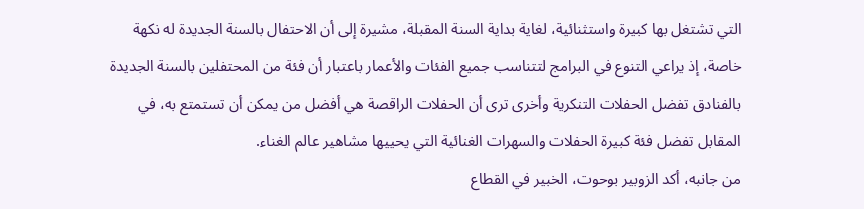التي تشتغل بها كبيرة واستثنائية، لغاية بداية السنة المقبلة، مشيرة إلى أن الاحتفال بالسنة الجديدة له نكهة خاصة، إذ يراعي التنوع في البرامج لتتناسب جميع الفئات والأعمار باعتبار أن فئة من المحتفلين بالسنة الجديدة بالفنادق تفضل الحفلات التنكرية وأخرى ترى أن الحفلات الراقصة هي أفضل من يمكن أن تستمتع به، في المقابل تفضل فئة كبيرة الحفلات والسهرات الغنائية التي يحييها مشاهير عالم الغناء.
من جانبه، أكد الزوبير بوحوت، الخبير في القطاع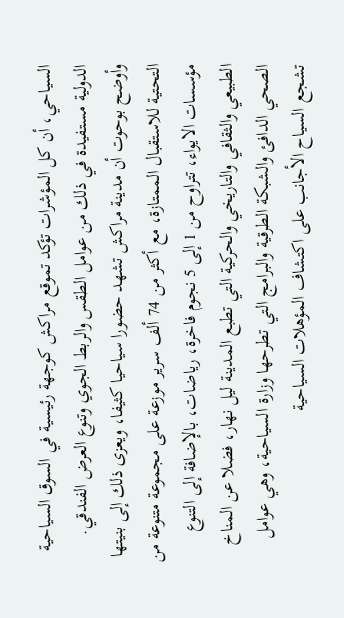السياحي، أن كل المؤشرات تؤكد تموقع مراكش كوجهة رئيسية في السوق السياحية الدولية مستفيدة في ذلك من عوامل الطقس والربط الجوي وتنوع العرض الفندقي.
وأوضح بوحوت أن مدينة مراكش تشهد حضورا سياحيا كثيفا، ويعزى ذلك إلى بنيتها التحتية للاستقبال الممتازة، مع أكثر من 74 ألف سرير موزعة على مجموعة متنوعة من مؤسسات الايواء، تتراوح من 1 إلى 5 نجوم فاخرة، رياضات، بالإضافة إلى التنوع الطبيعي والثقافي والتاريخي والحركية التي تطبع المدينة ليل نهار، فضلا عن المناخ الصحي الدافئ والشبكة الطرقية والبرامج التي تطرحها وزارة السياحية، وهي عوامل تشجع السياح الأجانب على اكتشاف المؤهلات السياحية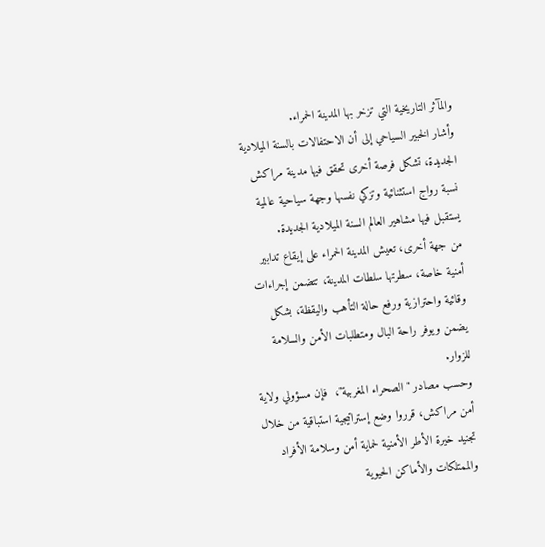والمآثر التاريخية التي تزخر بها المدينة الحمراء.
وأشار الخبير السياحي إلى أن الاحتفالات بالسنة الميلادية الجديدة، تشكل فرصة أخرى تحقق فيها مدينة مراكش نسبة رواج استثنائية وتزكي نفسها وجهة سياحية عالمية يستقبل فيها مشاهير العالم السنة الميلادية الجديدة.
من جهة أخرى، تعيش المدينة الحمراء على إيقاع تدابير أمنية خاصة، سطرتها سلطات المدينة، تتضمن إجراءات وقائية واحترازية ورفع حالة التأهب واليقظة، بشكل يضمن ويوفر راحة البال ومتطلبات الأمن والسلامة للزوار.
وحسب مصادر "الصحراء المغربية"،  فإن مسؤولي ولاية أمن مراكش، قرروا وضع إستراتيجية استباقية من خلال تجنيد خيرة الأطر الأمنية لحماية أمن وسلامة الأفراد والممتلكات والأماكن الحيوية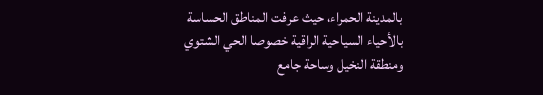بالمدينة الحمراء، حيث عرفت المناطق الحساسة بالأحياء السياحية الراقية خصوصا الحي الشتوي ومنطقة النخيل وساحة جامع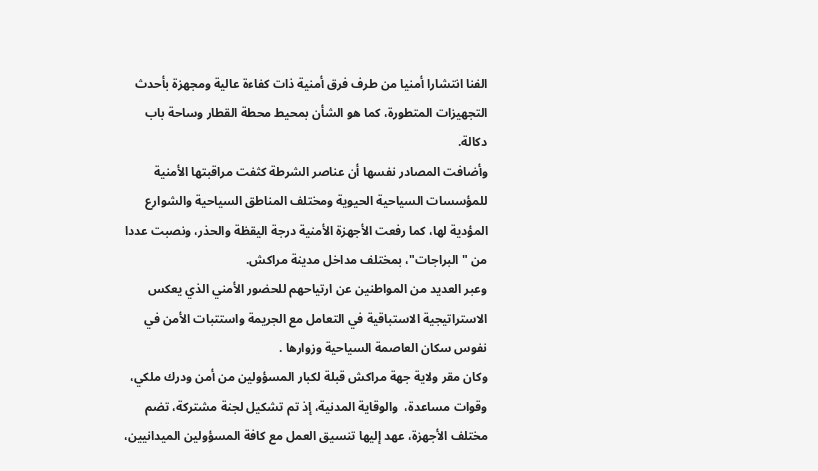الفنا انتشارا أمنيا من طرف فرق أمنية ذات كفاءة عالية ومجهزة بأحدث التجهيزات المتطورة، كما هو الشأن بمحيط محطة القطار وساحة باب دكالة.
وأضافت المصادر نفسها أن عناصر الشرطة كثفت مراقبتها الأمنية للمؤسسات السياحية الحيوية ومختلف المناطق السياحية والشوارع المؤدية لها، كما رفعت الأجهزة الأمنية درجة اليقظة والحذر، ونصبت عددا من "البراجات"، بمختلف مداخل مدينة مراكش.
وعبر العديد من المواطنين عن ارتياحهم للحضور الأمني الذي يعكس الاستراتيجية الاستباقية في التعامل مع الجريمة واستتبات الأمن في نفوس سكان العاصمة السياحية وزوارها .
وكان مقر ولاية جهة مراكش قبلة لكبار المسؤولين من أمن ودرك ملكي، وقوات مساعدة،  والوقاية المدنية، إذ تم تشكيل لجنة مشتركة، تضم مختلف الأجهزة، عهد إليها تنسيق العمل مع كافة المسؤولين الميدانيين،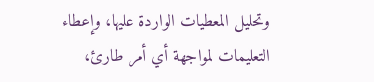وتحليل المعطيات الواردة عليها، وإعطاء التعليمات لمواجهة أي أمر طارئ،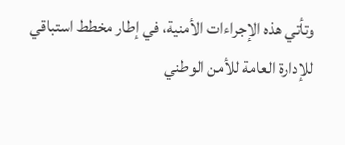وتأتي هذه الإجراءات الأمنية، في إطار مخطط استباقي للإدارة العامة للأمن الوطني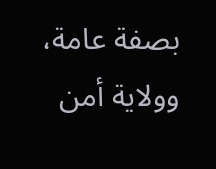بصفة عامة، وولاية أمن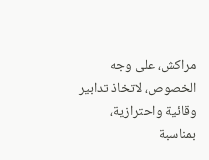مراكش، على وجه الخصوص، لاتخاذ تدابير وقائية واحترازية، بمناسبة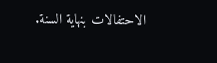الاحتفالات بنهاية السنة.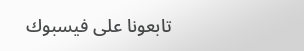تابعونا على فيسبوك